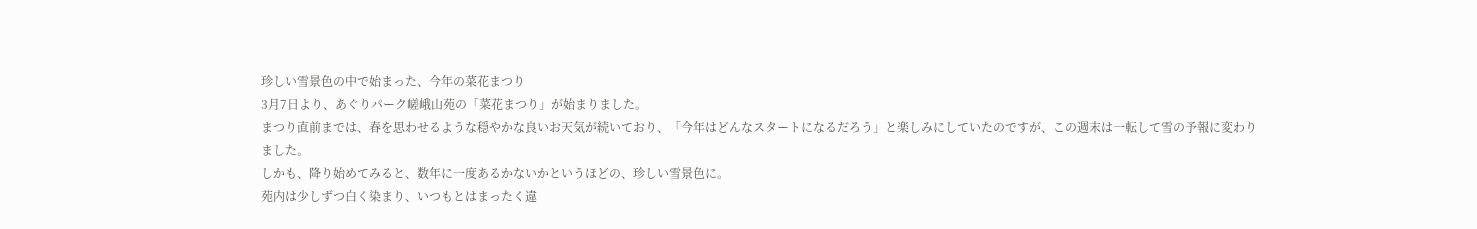珍しい雪景色の中で始まった、今年の菜花まつり
3月7日より、あぐりパーク嵯峨山苑の「菜花まつり」が始まりました。
まつり直前までは、春を思わせるような穏やかな良いお天気が続いており、「今年はどんなスタートになるだろう」と楽しみにしていたのですが、この週末は一転して雪の予報に変わりました。
しかも、降り始めてみると、数年に一度あるかないかというほどの、珍しい雪景色に。
苑内は少しずつ白く染まり、いつもとはまったく違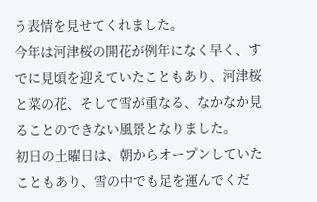う表情を見せてくれました。
今年は河津桜の開花が例年になく早く、すでに見頃を迎えていたこともあり、河津桜と菜の花、そして雪が重なる、なかなか見ることのできない風景となりました。
初日の土曜日は、朝からオープンしていたこともあり、雪の中でも足を運んでくだ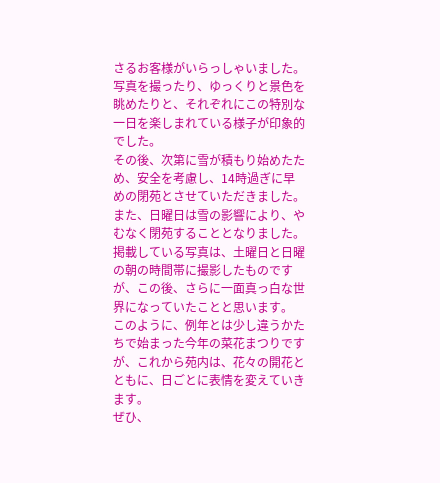さるお客様がいらっしゃいました。
写真を撮ったり、ゆっくりと景色を眺めたりと、それぞれにこの特別な一日を楽しまれている様子が印象的でした。
その後、次第に雪が積もり始めたため、安全を考慮し、14時過ぎに早めの閉苑とさせていただきました。
また、日曜日は雪の影響により、やむなく閉苑することとなりました。
掲載している写真は、土曜日と日曜の朝の時間帯に撮影したものですが、この後、さらに一面真っ白な世界になっていたことと思います。
このように、例年とは少し違うかたちで始まった今年の菜花まつりですが、これから苑内は、花々の開花とともに、日ごとに表情を変えていきます。
ぜひ、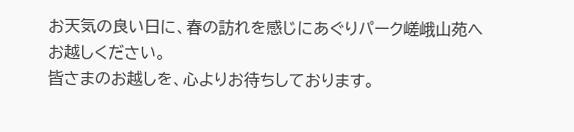お天気の良い日に、春の訪れを感じにあぐりパーク嵯峨山苑へお越しください。
皆さまのお越しを、心よりお待ちしております。